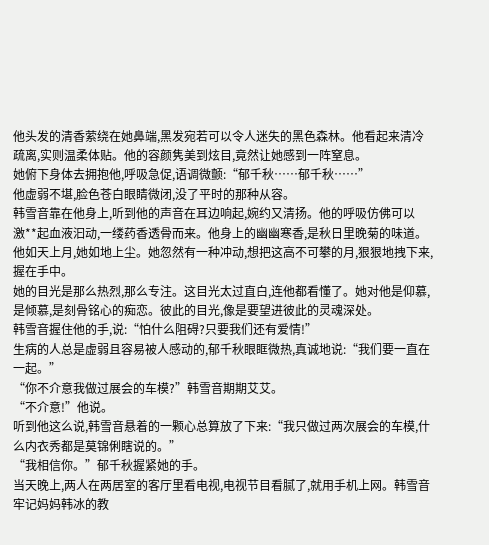他头发的清香萦绕在她鼻端,黑发宛若可以令人迷失的黑色森林。他看起来清冷疏离,实则温柔体贴。他的容颜隽美到炫目,竟然让她感到一阵窒息。
她俯下身体去拥抱他,呼吸急促,语调微颤:“郁千秋……郁千秋……”
他虚弱不堪,脸色苍白眼睛微闭,没了平时的那种从容。
韩雪音靠在他身上,听到他的声音在耳边响起,婉约又清扬。他的呼吸仿佛可以激**起血液汩动,一缕药香透骨而来。他身上的幽幽寒香,是秋日里晚菊的味道。他如天上月,她如地上尘。她忽然有一种冲动,想把这高不可攀的月,狠狠地拽下来,握在手中。
她的目光是那么热烈,那么专注。这目光太过直白,连他都看懂了。她对他是仰慕,是倾慕,是刻骨铭心的痴恋。彼此的目光,像是要望进彼此的灵魂深处。
韩雪音握住他的手,说:“怕什么阻碍?只要我们还有爱情!”
生病的人总是虚弱且容易被人感动的,郁千秋眼眶微热,真诚地说:“我们要一直在一起。”
“你不介意我做过展会的车模?”韩雪音期期艾艾。
“不介意!”他说。
听到他这么说,韩雪音悬着的一颗心总算放了下来:“我只做过两次展会的车模,什么内衣秀都是莫锦俐瞎说的。”
“我相信你。”郁千秋握紧她的手。
当天晚上,两人在两居室的客厅里看电视,电视节目看腻了,就用手机上网。韩雪音牢记妈妈韩冰的教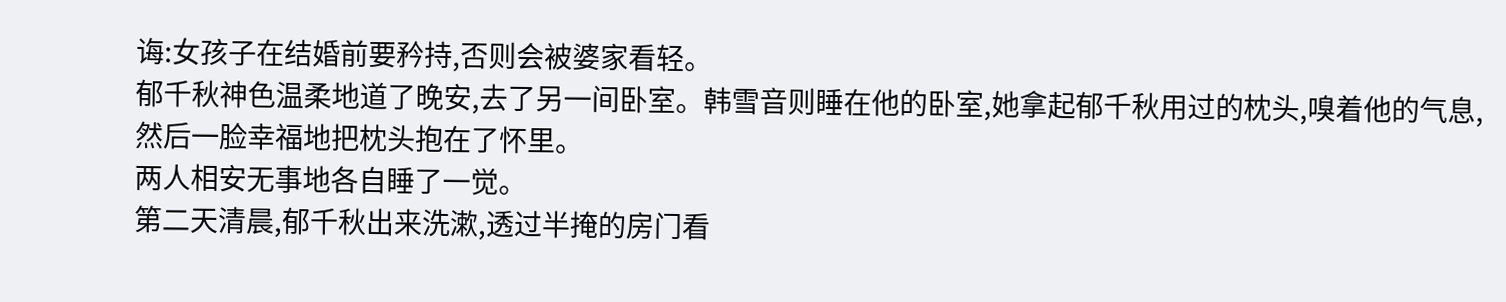诲:女孩子在结婚前要矜持,否则会被婆家看轻。
郁千秋神色温柔地道了晚安,去了另一间卧室。韩雪音则睡在他的卧室,她拿起郁千秋用过的枕头,嗅着他的气息,然后一脸幸福地把枕头抱在了怀里。
两人相安无事地各自睡了一觉。
第二天清晨,郁千秋出来洗漱,透过半掩的房门看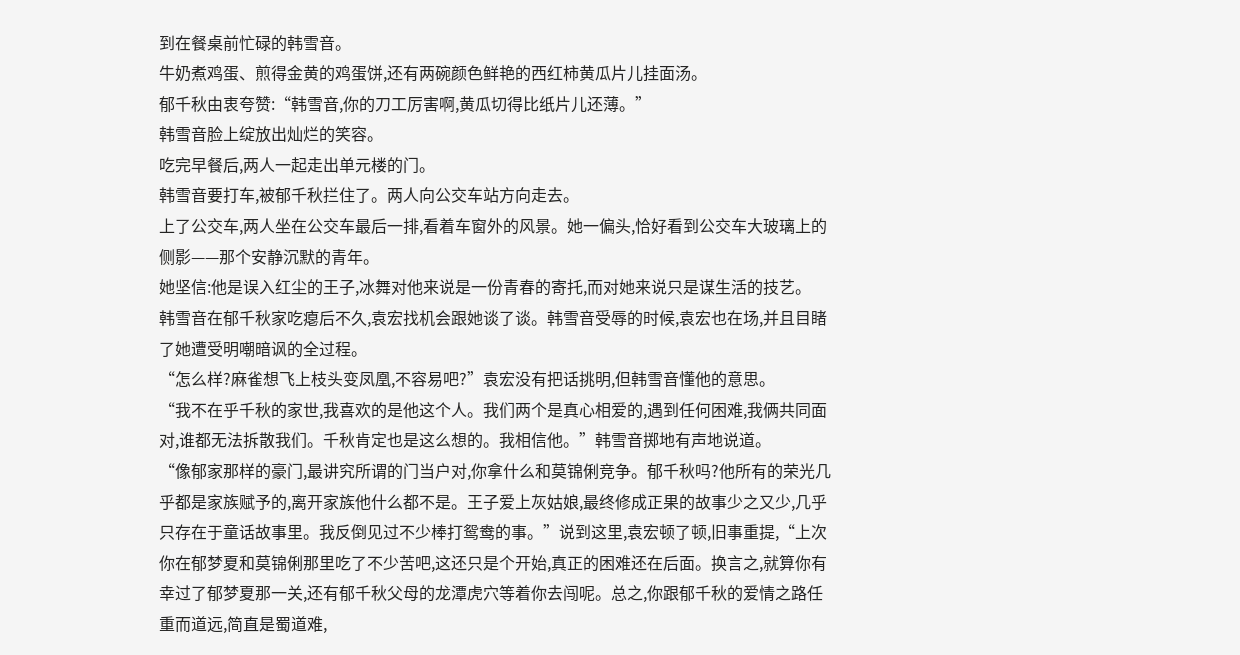到在餐桌前忙碌的韩雪音。
牛奶煮鸡蛋、煎得金黄的鸡蛋饼,还有两碗颜色鲜艳的西红柿黄瓜片儿挂面汤。
郁千秋由衷夸赞:“韩雪音,你的刀工厉害啊,黄瓜切得比纸片儿还薄。”
韩雪音脸上绽放出灿烂的笑容。
吃完早餐后,两人一起走出单元楼的门。
韩雪音要打车,被郁千秋拦住了。两人向公交车站方向走去。
上了公交车,两人坐在公交车最后一排,看着车窗外的风景。她一偏头,恰好看到公交车大玻璃上的侧影——那个安静沉默的青年。
她坚信:他是误入红尘的王子,冰舞对他来说是一份青春的寄托,而对她来说只是谋生活的技艺。
韩雪音在郁千秋家吃瘪后不久,袁宏找机会跟她谈了谈。韩雪音受辱的时候,袁宏也在场,并且目睹了她遭受明嘲暗讽的全过程。
“怎么样?麻雀想飞上枝头变凤凰,不容易吧?”袁宏没有把话挑明,但韩雪音懂他的意思。
“我不在乎千秋的家世,我喜欢的是他这个人。我们两个是真心相爱的,遇到任何困难,我俩共同面对,谁都无法拆散我们。千秋肯定也是这么想的。我相信他。”韩雪音掷地有声地说道。
“像郁家那样的豪门,最讲究所谓的门当户对,你拿什么和莫锦俐竞争。郁千秋吗?他所有的荣光几乎都是家族赋予的,离开家族他什么都不是。王子爱上灰姑娘,最终修成正果的故事少之又少,几乎只存在于童话故事里。我反倒见过不少棒打鸳鸯的事。”说到这里,袁宏顿了顿,旧事重提,“上次你在郁梦夏和莫锦俐那里吃了不少苦吧,这还只是个开始,真正的困难还在后面。换言之,就算你有幸过了郁梦夏那一关,还有郁千秋父母的龙潭虎穴等着你去闯呢。总之,你跟郁千秋的爱情之路任重而道远,简直是蜀道难,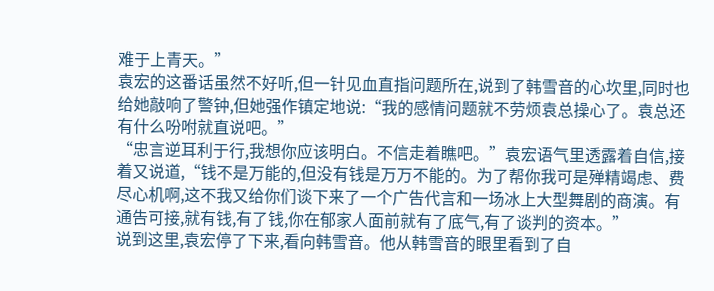难于上青天。”
袁宏的这番话虽然不好听,但一针见血直指问题所在,说到了韩雪音的心坎里,同时也给她敲响了警钟,但她强作镇定地说:“我的感情问题就不劳烦袁总操心了。袁总还有什么吩咐就直说吧。”
“忠言逆耳利于行,我想你应该明白。不信走着瞧吧。”袁宏语气里透露着自信,接着又说道,“钱不是万能的,但没有钱是万万不能的。为了帮你我可是殚精竭虑、费尽心机啊,这不我又给你们谈下来了一个广告代言和一场冰上大型舞剧的商演。有通告可接,就有钱,有了钱,你在郁家人面前就有了底气,有了谈判的资本。”
说到这里,袁宏停了下来,看向韩雪音。他从韩雪音的眼里看到了自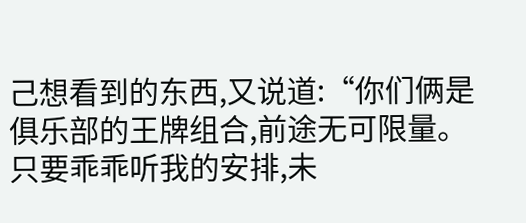己想看到的东西,又说道:“你们俩是俱乐部的王牌组合,前途无可限量。只要乖乖听我的安排,未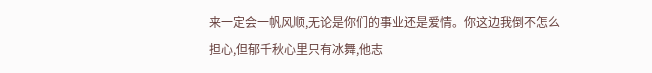来一定会一帆风顺,无论是你们的事业还是爱情。你这边我倒不怎么担心,但郁千秋心里只有冰舞,他志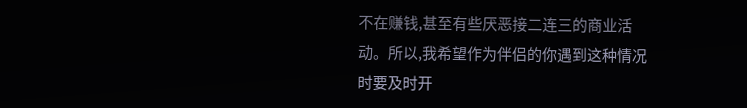不在赚钱,甚至有些厌恶接二连三的商业活动。所以,我希望作为伴侣的你遇到这种情况时要及时开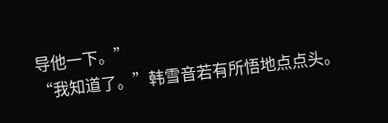导他一下。”
“我知道了。”韩雪音若有所悟地点点头。